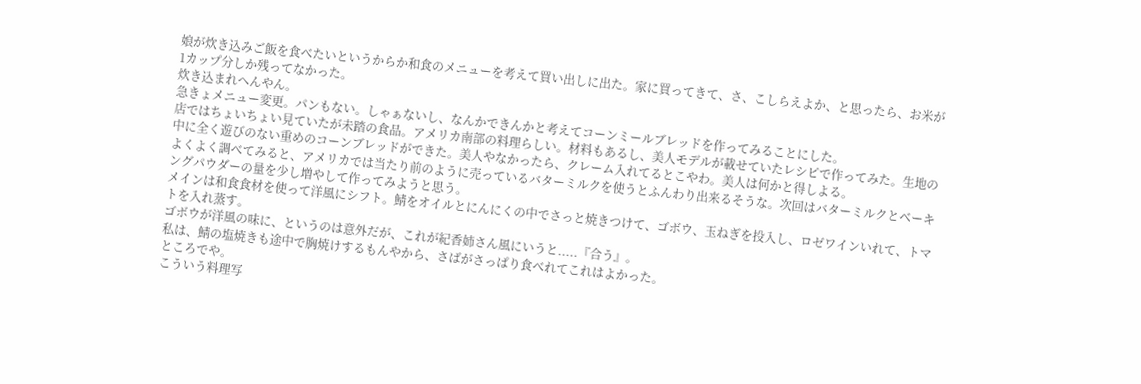娘が炊き込みご飯を食べたいというからか和食のメニューを考えて買い出しに出た。家に買ってきて、さ、こしらえよか、と思ったら、お米が1カップ分しか残ってなかった。
炊き込まれへんやん。
急きょメニュー変更。パンもない。しゃぁないし、なんかできんかと考えてコーンミールブレッドを作ってみることにした。
店ではちょいちょい見ていたが未踏の食品。アメリカ南部の料理らしい。材料もあるし、美人モデルが載せていたレシピで作ってみた。生地の中に全く遊びのない重めのコーンブレッドができた。美人やなかったら、クレーム入れてるとこやわ。美人は何かと得しよる。
よくよく調べてみると、アメリカでは当たり前のように売っているバターミルクを使うとふんわり出来るそうな。次回はバターミルクとベーキングパウダーの量を少し増やして作ってみようと思う。
メインは和食食材を使って洋風にシフト。鯖をオイルとにんにくの中でさっと焼きつけて、ゴボウ、玉ねぎを投入し、ロゼワインいれて、トマトを入れ蒸す。
ゴボウが洋風の味に、というのは意外だが、これが紀香姉さん風にいうと.....『合う』。
私は、鯖の塩焼きも途中で胸焼けするもんやから、さばがさっぱり食べれてこれはよかった。
ところでや。
こういう料理写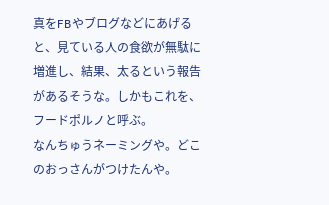真をFBやブログなどにあげると、見ている人の食欲が無駄に増進し、結果、太るという報告があるそうな。しかもこれを、フードポルノと呼ぶ。
なんちゅうネーミングや。どこのおっさんがつけたんや。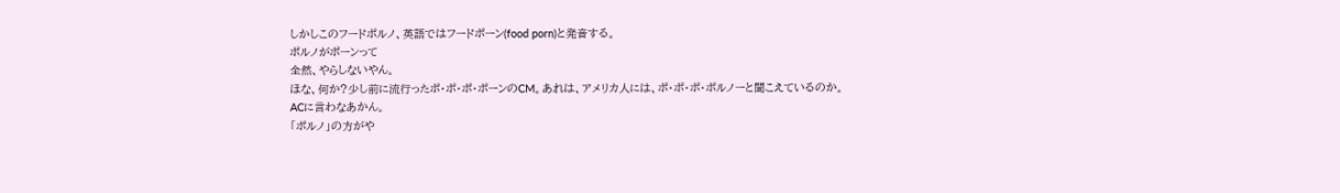しかしこのフードポルノ、英語ではフードポーン(food porn)と発音する。
ポルノがポーンって
全然、やらしないやん。
ほな、何か?少し前に流行ったポ・ポ・ポ・ポーンのCM。あれは、アメリカ人には、ポ・ポ・ポ・ポルノーと聞こえているのか。
ACに言わなあかん。
「ポルノ」の方がや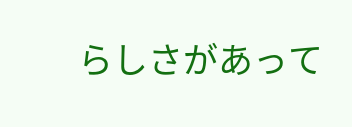らしさがあって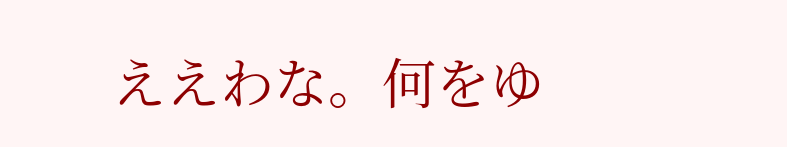ええわな。何をゆ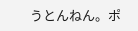うとんねん。ポ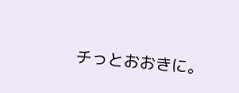チっとおおきに。